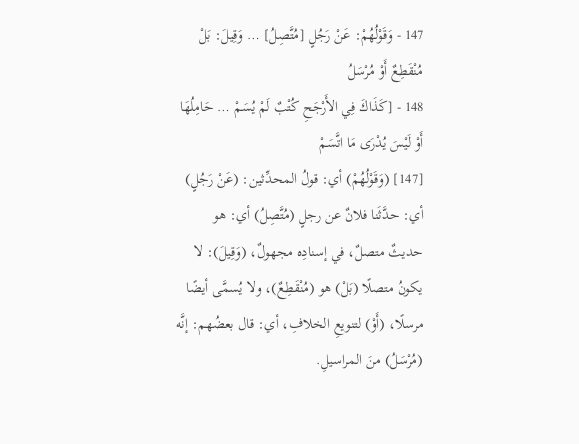147 - وَقَوْلُهُمْ: عَنْ رَجُلٍ [مُتَّصِلُ] … وَقِيلَ: بَلْ مُنْقَطِعٌ أَوْ مُرْسَلُ
148 - [كَذَاكَ فِي الأَرْجَحِ كُتْبٌ لَمْ يُسَمْ … حَامِلُهَا أَوْ لَيْسَ يُدْرَى مَا اتَّسَمْ
[147] (وَقَوْلُهُمْ) أي: قولُ المحدِّثين: (عَنْ رَجُلٍ) أي: حدَّثَنا فلانٌ عن رجلٍ (مُتَّصِلُ) أي: هو حديثٌ متصلٌ، في إسنادِه مجهولٌ، (وَقِيلَ): لا يكونُ متصلًا (بَلْ) هو (مُنْقَطِعٌ)، ولا يُسمَّى أيضًا مرسلًا، (أَوْ) لتنويعِ الخلافِ، أي: قال بعضُهم: إنَّه (مُرْسَلُ) منَ المراسيلِ.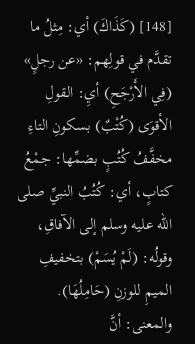[148] (كَذَاكَ) أي: مِثلُ ما تقدَّم في قولِهم: «عن رجلٍ» (فِي الأَرْجَحِ) أيِ: القولِ الأقوَى (كُتْبٌ) بسكونِ التاءِ مخفَّفُ كُتُبٍ بضمِّها: جمْعُ كتابٍ، أي: كُتُبُ النبيِّ صلى الله عليه وسلم إلى الآفاقِ، وقولُه: (لَمْ يُسَمْ) بتخفيفِ الميمِ للوزنِ (حَامِلُهَا).
والمعنى: أنَّ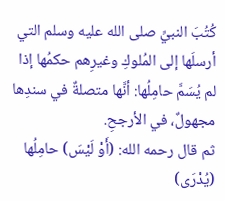كُتُبَ النبيِّ صلى الله عليه وسلم التي أرسلَها إلى المُلوكِ وغيرِهم حكمُها إذا لم يُسَمَّ حامِلُها: أنَّها متصلةٌ في سندِها مجهولٌ، في الأرجحِ.
ثم قال رحمه الله: (أَوْ لَيْسَ) حامِلُها (يُدْرَى)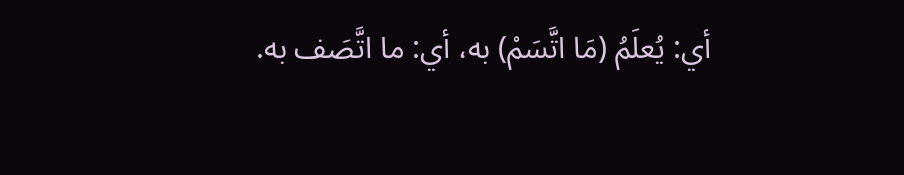أي: يُعلَمُ (مَا اتَّسَمْ) به، أي: ما اتَّصَف به.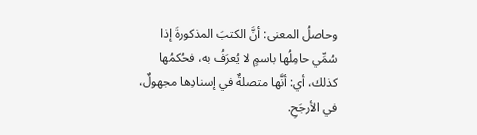وحاصلُ المعنى: أنَّ الكتبَ المذكورةَ إذا سُمِّي حامِلُها باسمٍ لا يُعرَفُ به، فحُكمُها كذلك، أي: أنَّها متصلةٌ في إسنادِها مجهولٌ، في الأرجَحِ.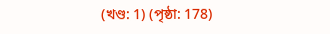(খণ্ড: 1) (পৃষ্ঠা: 178)